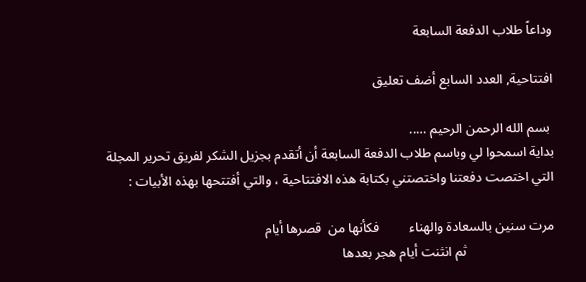وداعاً طلاب الدفعة السابعة

افتتاحية, العدد السابع أضف تعليق

 بسم الله الرحمن الرحيم …..
بداية اسمحوا لي وباسم طلاب الدفعة السابعة أن أتقدم بجزيل الشكر لفريق تحرير المجلة التي اختصت دفعتنا واختصتني بكتابة هذه الافتتاحية ، والتي أفتتحها بهذه الأبيات :

مرت سنين بالسعادة والهناء         فكأنها من  قصرها أيام
                          ثم انثنت أيام هجر بعدها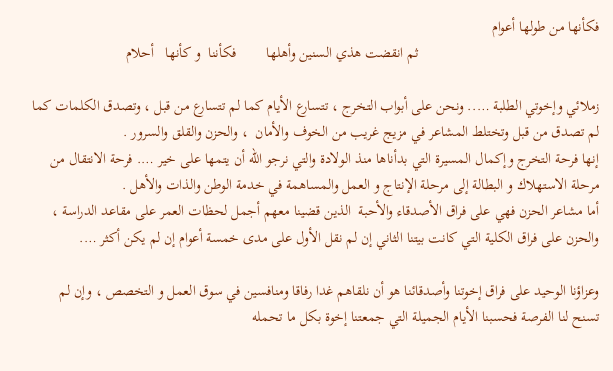فكأنها من طولها أعوام
                                                ثم انقضت هذي السنين وأهلها        فكأننا  و كأنها   أحلام

زملائي وإخوتي الطلبة ….. ونحن على أبواب التخرج ، تتسارع الأيام كما لم تتسارع من قبل ، وتصدق الكلمات كما لم تصدق من قبل وتختلط المشاعر في مزيج غريب من الخوف والأمان  ، والحزن والقلق والسرور .
إنها فرحة التخرج وإكمال المسيرة التي بدأناها منذ الولادة والتي نرجو الله أن يتمها على خير …. فرحة الانتقال من مرحلة الاستهلاك و البطالة إلى مرحلة الإنتاج و العمل والمساهمة في خدمة الوطن والذات والأهل .
أما مشاعر الحزن فهي على فراق الأصدقاء والأحبة  الذين قضينا معهم أجمل لحظات العمر على مقاعد الدراسة ، والحزن على فراق الكلية التي كانت بيتنا الثاني إن لم نقل الأول على مدى خمسة أعوام إن لم يكن أكثر ….

وعزاؤنا الوحيد على فراق إخوتنا وأصدقائنا هو أن نلقاهم غدا رفاقا ومنافسين في سوق العمل و التخصص ، وإن لم تسنح لنا الفرصة فحسبنا الأيام الجميلة التي جمعتنا إخوة بكل ما تحمله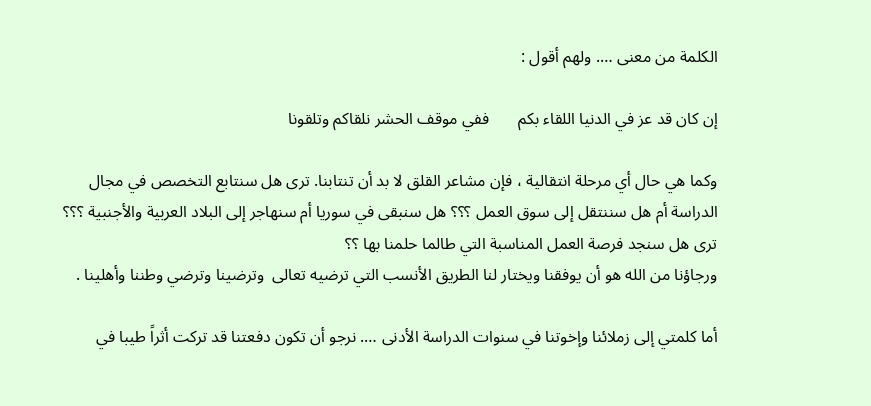الكلمة من معنى …. ولهم أقول :

إن كان قد عز في الدنيا اللقاء بكم       ففي موقف الحشر نلقاكم وتلقونا

وكما هي حال أي مرحلة انتقالية ، فإن مشاعر القلق لا بد أن تنتابنا. ترى هل سنتابع التخصص في مجال الدراسة أم هل سننتقل إلى سوق العمل ؟؟؟ هل سنبقى في سوريا أم سنهاجر إلى البلاد العربية والأجنبية ؟؟؟ ترى هل سنجد فرصة العمل المناسبة التي طالما حلمنا بها ؟؟
ورجاؤنا من الله هو أن يوفقنا ويختار لنا الطريق الأنسب التي ترضيه تعالى  وترضينا وترضي وطننا وأهلينا .

أما كلمتي إلى زملائنا وإخوتنا في سنوات الدراسة الأدنى …. نرجو أن تكون دفعتنا قد تركت أثراً طيبا في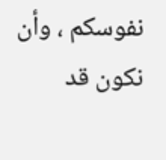نفوسكم ، وأن نكون قد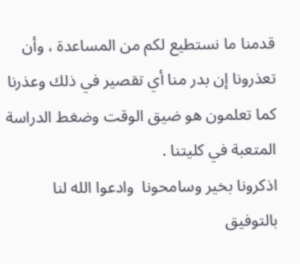قدمنا ما نستطيع لكم من المساعدة ، وأن تعذرونا إن بدر منا أي تقصير في ذلك وعذرنا كما تعلمون هو ضيق الوقت وضغط الدراسة المتعبة في كليتنا .
اذكرونا بخير وسامحونا  وادعوا الله لنا بالتوفيق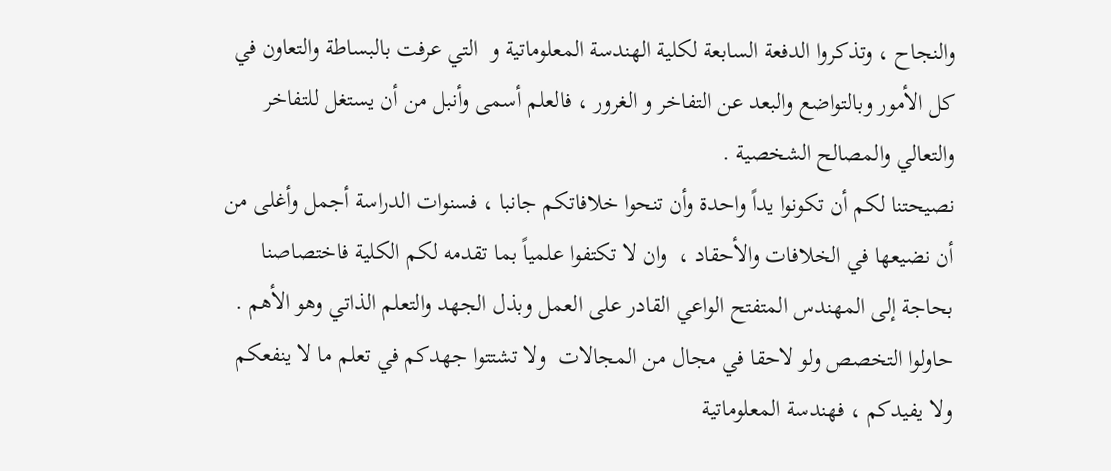والنجاح ، وتذكروا الدفعة السابعة لكلية الهندسة المعلوماتية و  التي عرفت بالبساطة والتعاون في كل الأمور وبالتواضع والبعد عن التفاخر و الغرور ، فالعلم أسمى وأنبل من أن يستغل للتفاخر والتعالي والمصالح الشخصية .
نصيحتنا لكم أن تكونوا يداً واحدة وأن تنحوا خلافاتكم جانبا ، فسنوات الدراسة أجمل وأغلى من أن نضيعها في الخلافات والأحقاد ،  وان لا تكتفوا علمياً بما تقدمه لكم الكلية فاختصاصنا بحاجة إلى المهندس المتفتح الواعي القادر على العمل وبذل الجهد والتعلم الذاتي وهو الأهم .
حاولوا التخصص ولو لاحقا في مجال من المجالات  ولا تشتتوا جهدكم في تعلم ما لا ينفعكم ولا يفيدكم ، فهندسة المعلوماتية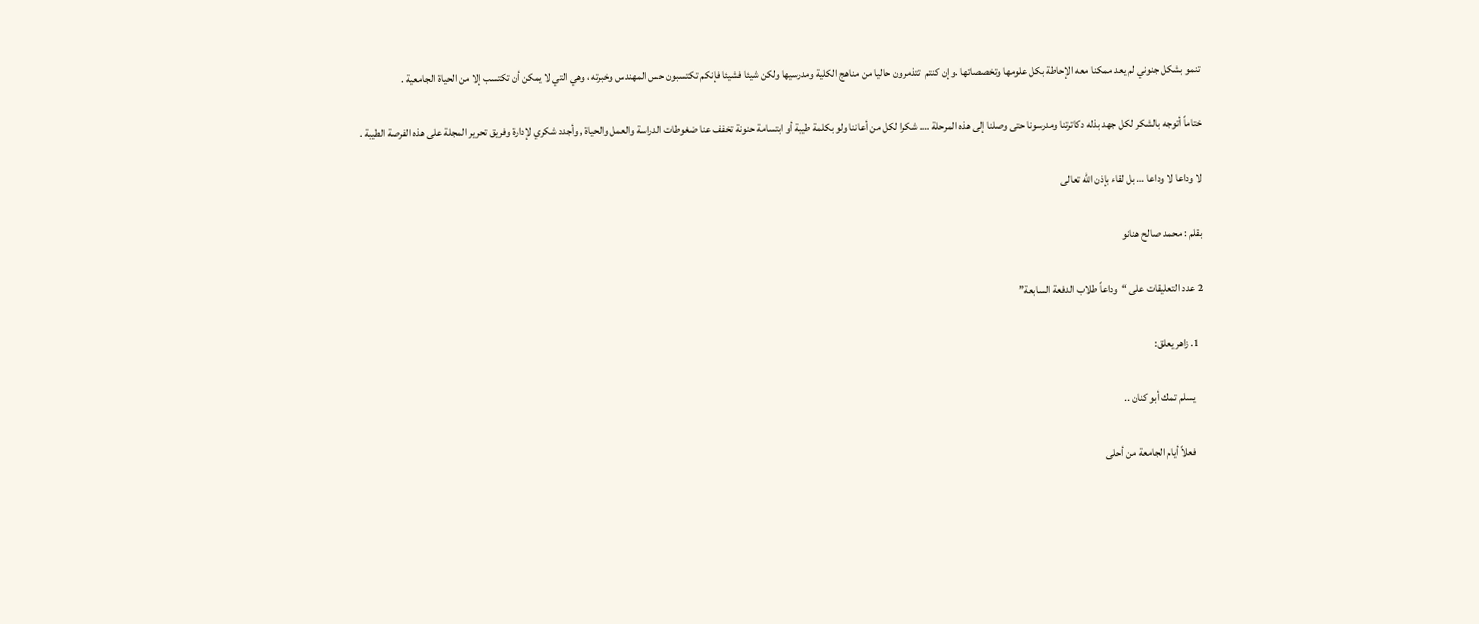تنمو بشكل جنوني لم يعد ممكنا معه الإحاطة بكل علومها وتخصصاتها .وإن كنتم  تتذمرون حاليا من مناهج الكلية ومدرسيها ولكن شيئا فشيئا فإنكم تكتسبون حس المهندس وخبرته ، وهي التي لا يمكن أن تكتسب إلا من الحياة الجامعية .

ختاماً أتوجه بالشكر لكل جهد بذله دكاترتنا ومدرسونا حتى وصلنا إلى هذه المرحلة …. شكرا لكل من أعاننا ولو بكلمة طيبة أو ابتسامة حنونة تخفف عنا ضغوطات الدراسة والعمل والحياة , وأجدد شكري لإدارة وفريق تحرير المجلة على هذه الفرصة الطيبة .

لا وداعا لا وداعا … بل لقاء بإذن الله تعالى

بقلم : محمد صالح هنانو

2 عدد التعليقات على “وداعاً طلاب الدفعة السابعة”

  1. زاهر يعلق:

    يسلم تمك أبو كنان ..

    فعلاً أيام الجامعة من أحلى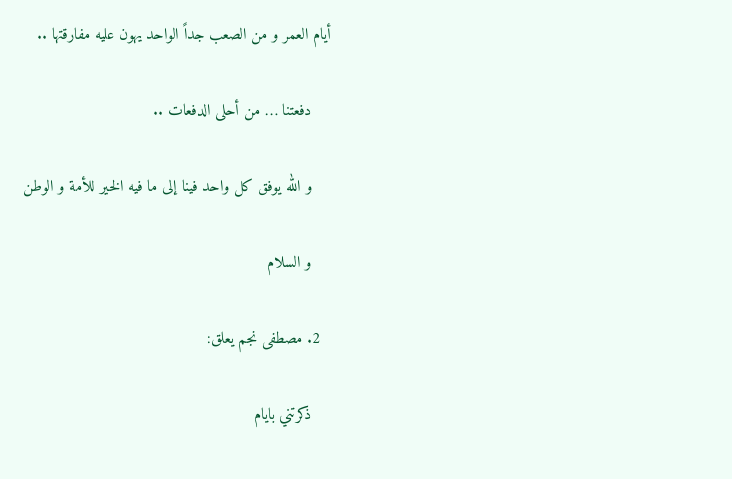أيام العمر و من الصعب جداً الواحد يهون عليه مفارقتها ..

    دفعتنا … من أحلى الدفعات ..

    و الله يوفق كل واحد فينا إلى ما فيه الخير للأمة و الوطن

    و السلام

  2. مصطفى نجم يعلق:

    ذكرتني بايام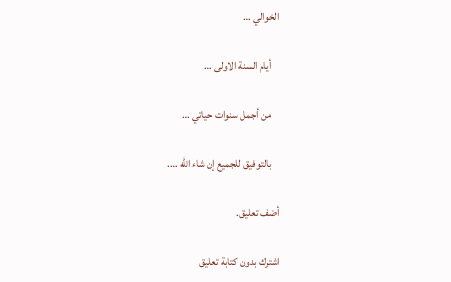الخوالي …

    أيام السنة الاولى …

    من أجمل سنوات حياتي …

    بالتوفيق للجميع إن شاء الله ….

أضف تعليق.

اشترك بدون كتابة تعليق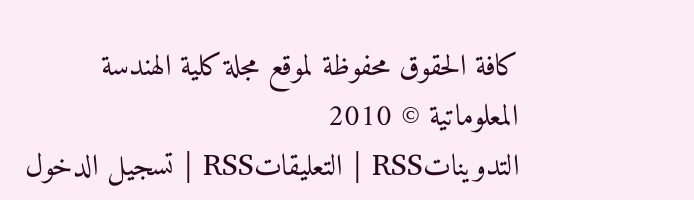كافة الحقوق محفوظة لموقع مجلة كلية الهندسة المعلوماتية © 2010
التدويناتRSS | التعليقاتRSS | تسجيل الدخول